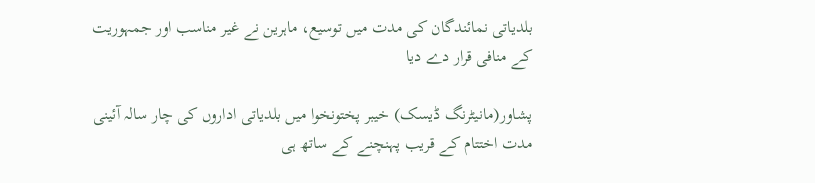بلدیاتی نمائندگان کی مدت میں توسیع، ماہرین نے غیر مناسب اور جمہوریت کے منافی قرار دے دیا

پشاور(مانیٹرنگ ڈیسک) خیبر پختونخوا میں بلدیاتی اداروں کی چار سالہ آئینی مدت اختتام کے قریب پہنچنے کے ساتھ ہی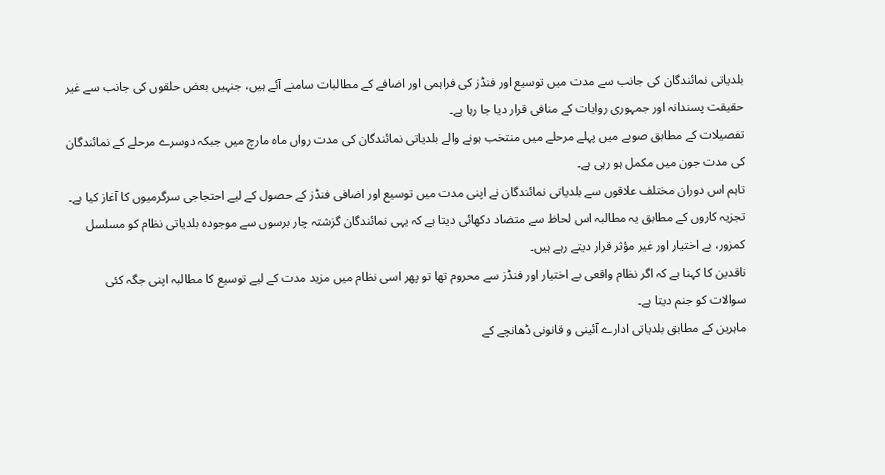بلدیاتی نمائندگان کی جانب سے مدت میں توسیع اور فنڈز کی فراہمی اور اضافے کے مطالبات سامنے آئے ہیں، جنہیں بعض حلقوں کی جانب سے غیر حقیقت پسندانہ اور جمہوری روایات کے منافی قرار دیا جا رہا ہے۔
تفصیلات کے مطابق صوبے میں پہلے مرحلے میں منتخب ہونے والے بلدیاتی نمائندگان کی مدت رواں ماہ مارچ میں جبکہ دوسرے مرحلے کے نمائندگان کی مدت جون میں مکمل ہو رہی ہے۔
تاہم اس دوران مختلف علاقوں سے بلدیاتی نمائندگان نے اپنی مدت میں توسیع اور اضافی فنڈز کے حصول کے لیے احتجاجی سرگرمیوں کا آغاز کیا ہے۔
تجزیہ کاروں کے مطابق یہ مطالبہ اس لحاظ سے متضاد دکھائی دیتا ہے کہ یہی نمائندگان گزشتہ چار برسوں سے موجودہ بلدیاتی نظام کو مسلسل کمزور، بے اختیار اور غیر مؤثر قرار دیتے رہے ہیں۔
ناقدین کا کہنا ہے کہ اگر نظام واقعی بے اختیار اور فنڈز سے محروم تھا تو پھر اسی نظام میں مزید مدت کے لیے توسیع کا مطالبہ اپنی جگہ کئی سوالات کو جنم دیتا ہے۔
ماہرین کے مطابق بلدیاتی ادارے آئینی و قانونی ڈھانچے کے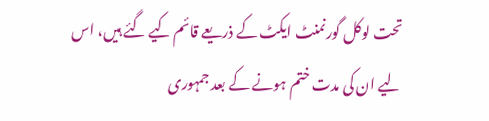تحت لوکل گورنمنٹ ایکٹ کے ذریعے قائم کیے گئے ہیں، اس لیے ان کی مدت ختم ہونے کے بعد جمہوری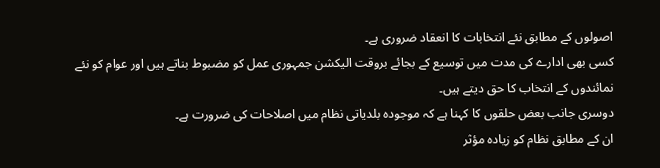اصولوں کے مطابق نئے انتخابات کا انعقاد ضروری ہے۔
کسی بھی ادارے کی مدت میں توسیع کے بجائے بروقت الیکشن جمہوری عمل کو مضبوط بناتے ہیں اور عوام کو نئے نمائندوں کے انتخاب کا حق دیتے ہیں۔
دوسری جانب بعض حلقوں کا کہنا ہے کہ موجودہ بلدیاتی نظام میں اصلاحات کی ضرورت ہے۔
ان کے مطابق نظام کو زیادہ مؤثر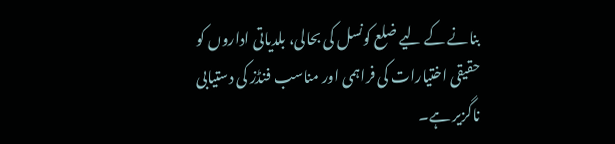بنانے کے لیے ضلع کونسل کی بحالی، بلدیاتی اداروں کو حقیقی اختیارات کی فراہمی اور مناسب فنڈز کی دستیابی ناگزیر ہے۔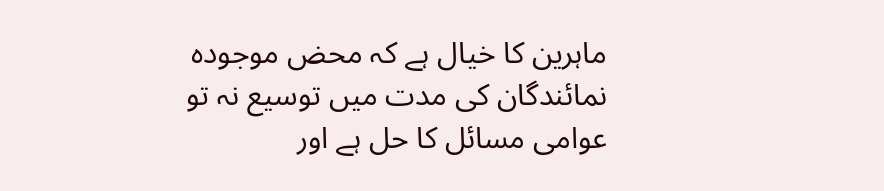ماہرین کا خیال ہے کہ محض موجودہ نمائندگان کی مدت میں توسیع نہ تو عوامی مسائل کا حل ہے اور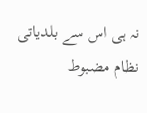نہ ہی اس سے بلدیاتی نظام مضبوط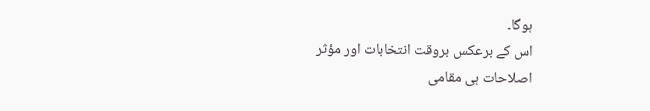ہوگا۔
اس کے برعکس بروقت انتخابات اور مؤثر اصلاحات ہی مقامی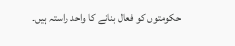حکومتوں کو فعال بنانے کا واحد راستہ ہیں۔